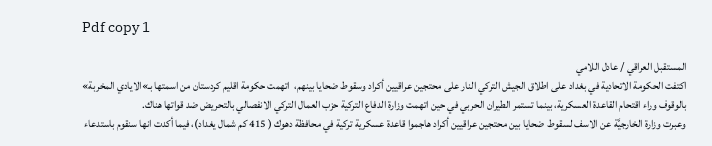Pdf copy 1

المستقبل العراقي / عادل اللامي
اكتفت الحكومة الاتحادية في بغداد على اطلاق الجيش التركي النار على محتجين عراقيين أكراد وسقوط ضحايا بينهم،  اتهمت حكومة اقليم كردستان من اسمتها بـ»الايادي المخربة» بالوقوف وراء اقتحام القاعدة العسكرية، بينما تستمر الطيران الحربي في حين اتهمت وزارة الدفاع التركية حزب العمال التركي الانفصالي بالتحريض ضد قواتها هناك.
وعبرت وزارة الخارجيَّة عن الاسف لسقوط ضحايا بين محتجين عراقيين أكراد هاجموا قاعدة عسكرية تركية في محافظة دهوك ( 415 كم شمال يغداد)، فيما أكدت انها سنقوم باستدعاء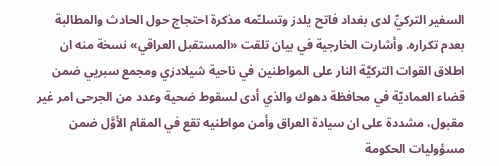السفير التركيِّ لدى بغداد فاتح يلدز وتسلـِّمه مذكرة احتجاج حول الحادث والمطالبة بعدم تكراره. وأشارت الخارجية في بيان تلقت «المستقبل العراقي» نسخة منه ان اطلاق القوات التركيَّة النار على المواطنين في ناحية شيلادزي ومجمع سبريي ضمن قضاء العماديّة في محافظة دهوك والذي أدى لسقوط ضحية وعدد من الجرحى امر غير مقبول، مشددة على ان سيادة العراق وأمن مواطنيه تقع في المقام الأوَّل ضمن مسؤوليات الحكومة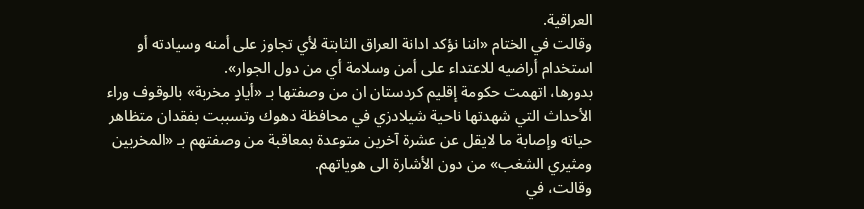العراقية.
وقالت في الختام «اننا نؤكد ادانة العراق الثابتة لأي تجاوز على أمنه وسيادته أو استخدام أراضيه للاعتداء على أمن وسلامة أي من دول الجوار».
بدورها، اتهمت حكومة إقليم كردستان ان من وصفتها بـ «أيادٍ مخربة» بالوقوف وراء الأحداث التي شهدتها ناحية شيلادزي في محافظة دهوك وتسببت بفقدان متظاهر حياته وإصابة ما لايقل عن عشرة آخرين متوعدة بمعاقبة من وصفتهم بـ «المخربين ومثيري الشغب» من دون الأشارة الى هوياتهم.
وقالت، في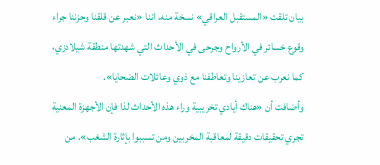بيان تلقت «المستقبل العراقي» نسخة منه، اننا «نعبر عن قلقنا وحزننا جراء وقوع خسائر في الأرواح وجرحى في الأحداث التي شهدتها منطقة شيلادزي، كما نعرب عن تعازينا وتعاطفنا مع ذوي وعائلات الضحايا».
وأضافت أن «هناك أيادي تخريبية وراء هذه الأحداث لذا فإن الأجهزة المعنية تجري تحقيقات دقيقة لمعاقبة المخربين ومن تسببوا بإثارة الشغب». من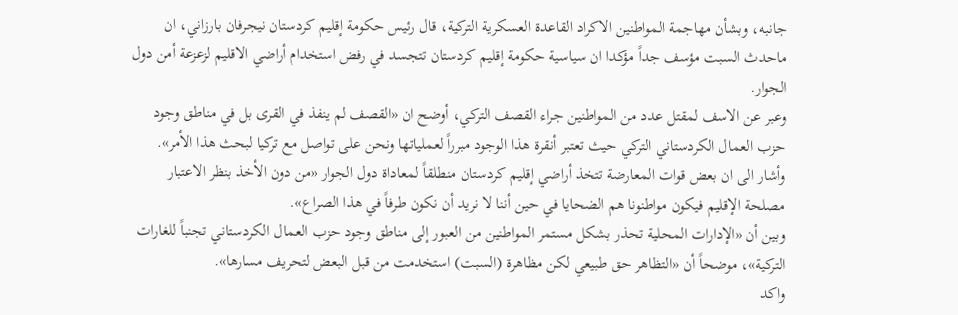جانبه، وبشأن مهاجمة المواطنين الاكراد القاعدة العسكرية التركية، قال رئيس حكومة إقليم كردستان نيجرفان بارزاني، ان ماحدث السبت مؤسف جداً مؤكدا ان سياسية حكومة إقليم كردستان تتجسد في رفض استخدام أراضي الاقليم لزعزعة أمن دول الجوار.
وعبر عن الاسف لمقتل عدد من المواطنين جراء القصف التركي، أوضح ان «القصف لم ينفذ في القرى بل في مناطق وجود حزب العمال الكردستاني التركي حيث تعتبر أنقرة هذا الوجود مبرراً لعملياتها ونحن على تواصل مع تركيا لبحث هذا الأمر».
وأشار الى ان بعض قوات المعارضة تتخذ أراضي إقليم كردستان منطلقاً لمعاداة دول الجوار «من دون الأخذ بنظر الاعتبار مصلحة الإقليم فيكون مواطنونا هم الضحايا في حين أننا لا نريد أن نكون طرفاً في هذا الصراع».
وبين أن «الإدارات المحلية تحذر بشكل مستمر المواطنين من العبور إلى مناطق وجود حزب العمال الكردستاني تجنباً للغارات التركية»، موضحاً أن «التظاهر حق طبيعي لكن مظاهرة (السبت) استخدمت من قبل البعض لتحريف مسارها».
واكد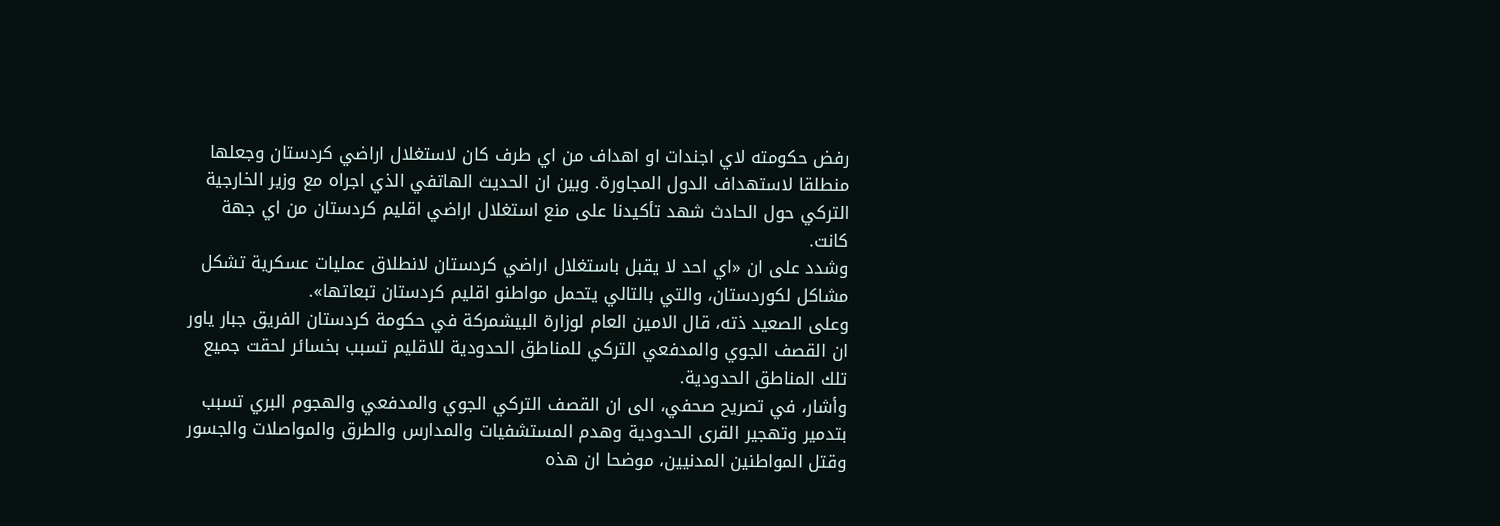رفض حكومته لاي اجندات او اهداف من اي طرف كان لاستغلال اراضي كردستان وجعلها منطلقا لاستهداف الدول المجاورة. وبين ان الحديث الهاتفي الذي اجراه مع وزير الخارجية التركي حول الحادث شهد تأكيدنا على منع استغلال اراضي اقليم كردستان من اي جهة كانت.
وشدد على ان «اي احد لا يقبل باستغلال اراضي كردستان لانطلاق عمليات عسكرية تشكل مشاكل لكوردستان، والتي بالتالي يتحمل مواطنو اقليم كردستان تبعاتها».
وعلى الصعيد ذته، قال الامين العام لوزارة البيشمركة في حكومة كردستان الفريق جبار ياور ان القصف الجوي والمدفعي التركي للمناطق الحدودية للاقليم تسبب بخسائر لحقت جميع تلك المناطق الحدودية.
وأشار، في تصريح صحفي، الى ان القصف التركي الجوي والمدفعي والهجوم البري تسبب بتدمير وتهجير القرى الحدودية وهدم المستشفيات والمدارس والطرق والمواصلات والجسور وقتل المواطنين المدنيين، موضحا ان هذه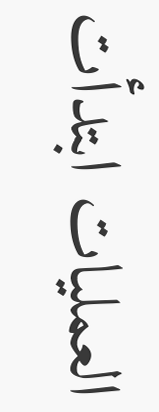العمليات ابتدأت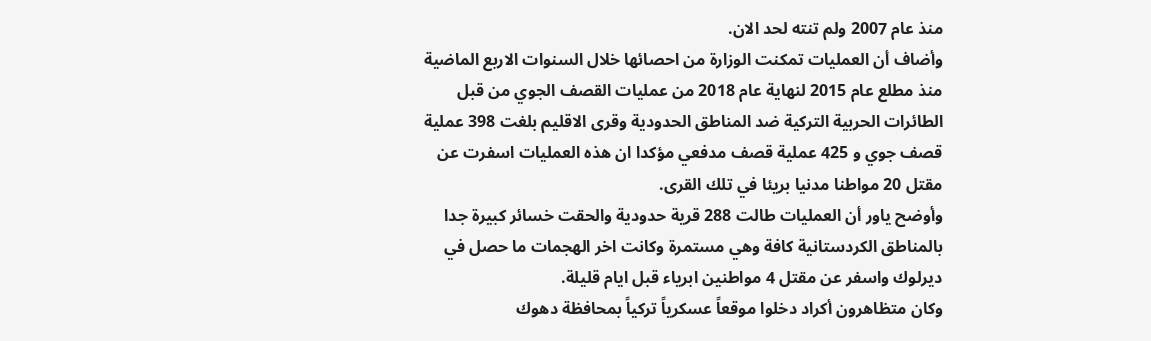منذ عام 2007 ولم تنته لحد الان.
وأضاف أن العمليات تمكنت الوزارة من احصائها خلال السنوات الاربع الماضية منذ مطلع عام 2015 لنهاية عام 2018 من عمليات القصف الجوي من قبل الطائرات الحربية التركية ضد المناطق الحدودية وقرى الاقليم بلغت 398 عملية قصف جوي و 425 عملية قصف مدفعي مؤكدا ان هذه العمليات اسفرت عن مقتل 20 مواطنا مدنيا بريئا في تلك القرى.
وأوضح ياور أن العمليات طالت 288 قرية حدودية والحقت خسائر كبيرة جدا بالمناطق الكردستانية كافة وهي مستمرة وكانت اخر الهجمات ما حصل في ديرلوك واسفر عن مقتل 4 مواطنين ابرياء قبل ايام قليلة.
وكان متظاهرون أكراد دخلوا موقعاً عسكرياً تركياً بمحافظة دهوك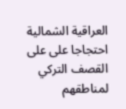العراقية الشمالية احتجاجا على على القصف التركي لمناطقهم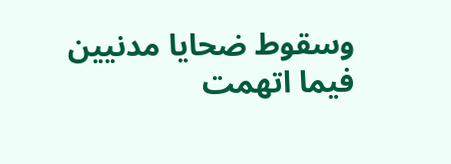وسقوط ضحايا مدنيين فيما اتهمت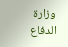وزارة الدفاع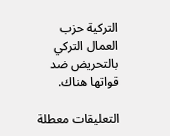التركية حزب العمال التركي بالتحريض ضد قواتها هناك.

التعليقات معطلة